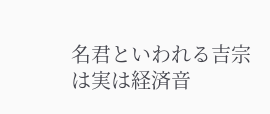名君といわれる吉宗は実は経済音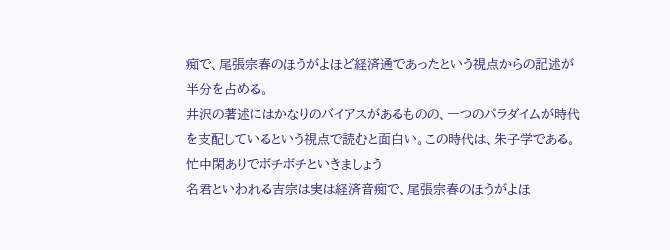痴で、尾張宗春のほうがよほど経済通であったという視点からの記述が半分を占める。
井沢の著述にはかなりのバイアスがあるものの、一つのパラダイムが時代を支配しているという視点で読むと面白い。この時代は、朱子学である。
忙中閑ありでボチボチといきましょう
名君といわれる吉宗は実は経済音痴で、尾張宗春のほうがよほ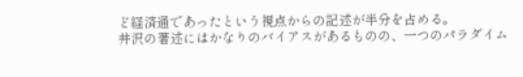ど経済通であったという視点からの記述が半分を占める。
井沢の著述にはかなりのバイアスがあるものの、一つのパラダイム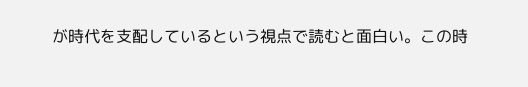が時代を支配しているという視点で読むと面白い。この時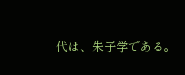代は、朱子学である。